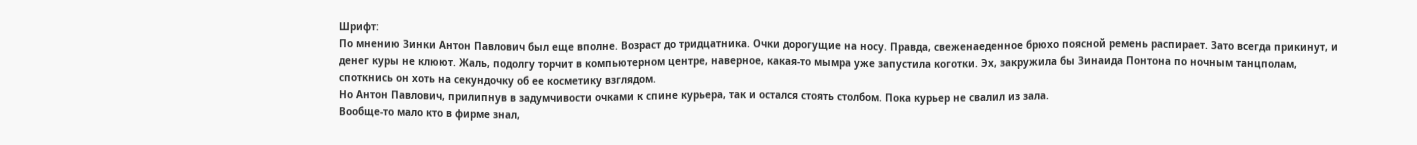Шрифт:
По мнению Зинки Антон Павлович был еще вполне. Возраст до тридцатника. Очки дорогущие на носу. Правда, свеженаеденное брюхо поясной ремень распирает. Зато всегда прикинут, и денег куры не клюют. Жаль, подолгу торчит в компьютерном центре, наверное, какая-то мымра уже запустила коготки. Эх, закружила бы Зинаида Понтона по ночным танцполам, споткнись он хоть на секундочку об ее косметику взглядом.
Но Антон Павлович, прилипнув в задумчивости очками к спине курьера, так и остался стоять столбом. Пока курьер не свалил из зала.
Вообще-то мало кто в фирме знал,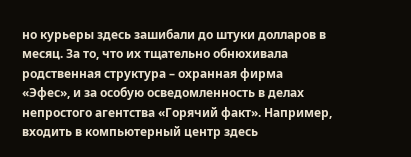но курьеры здесь зашибали до штуки долларов в месяц. За то, что их тщательно обнюхивала родственная структура – охранная фирма «Эфес», и за особую осведомленность в делах непростого агентства «Горячий факт». Например, входить в компьютерный центр здесь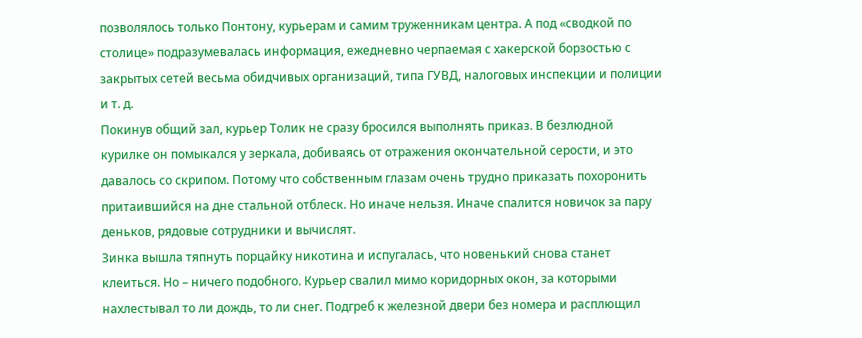позволялось только Понтону, курьерам и самим труженникам центра. А под «сводкой по столице» подразумевалась информация, ежедневно черпаемая с хакерской борзостью с закрытых сетей весьма обидчивых организаций, типа ГУВД, налоговых инспекции и полиции и т. д.
Покинув общий зал, курьер Толик не сразу бросился выполнять приказ. В безлюдной курилке он помыкался у зеркала, добиваясь от отражения окончательной серости, и это давалось со скрипом. Потому что собственным глазам очень трудно приказать похоронить притаившийся на дне стальной отблеск. Но иначе нельзя. Иначе спалится новичок за пару деньков, рядовые сотрудники и вычислят.
Зинка вышла тяпнуть порцайку никотина и испугалась, что новенький снова станет клеиться. Но – ничего подобного. Курьер свалил мимо коридорных окон, за которыми нахлестывал то ли дождь, то ли снег. Подгреб к железной двери без номера и расплющил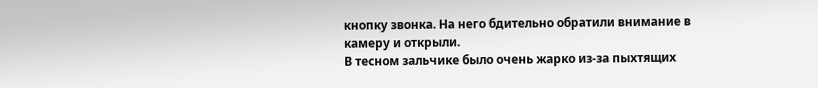кнопку звонка. На него бдительно обратили внимание в камеру и открыли.
В тесном зальчике было очень жарко из-за пыхтящих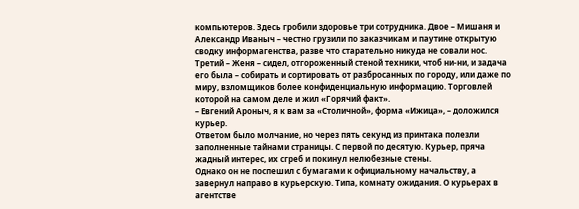компьютеров. Здесь гробили здоровье три сотрудника. Двое – Мишаня и Александр Иваныч – честно грузили по заказчикам и паутине открытую сводку информагенства, разве что старательно никуда не совали нос. Третий – Женя – сидел, отгороженный стеной техники, чтоб ни-ни, и задача его была – собирать и сортировать от разбросанных по городу, или даже по миру, взломщиков более конфиденциальную информацию. Торговлей которой на самом деле и жил «Горячий факт».
– Евгений Ароныч, я к вам за «Столичной», форма «Ижица», – доложился курьер.
Ответом было молчание, но через пять секунд из принтака полезли заполненные тайнами страницы. С первой по десятую. Курьер, пряча жадный интерес, их сгреб и покинул нелюбезные стены.
Однако он не поспешил с бумагами к официальному начальству, а завернул направо в курьерскую. Типа, комнату ожидания. О курьерах в агентстве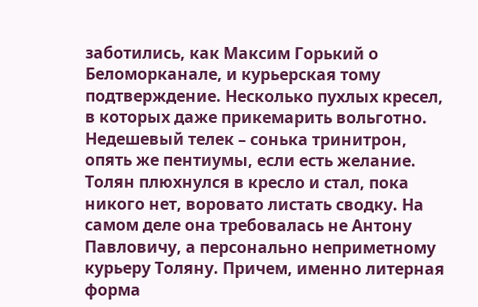заботились, как Максим Горький о Беломорканале, и курьерская тому подтверждение. Несколько пухлых кресел, в которых даже прикемарить вольготно. Недешевый телек – сонька тринитрон, опять же пентиумы, если есть желание.
Толян плюхнулся в кресло и стал, пока никого нет, воровато листать сводку. На самом деле она требовалась не Антону Павловичу, а персонально неприметному курьеру Толяну. Причем, именно литерная форма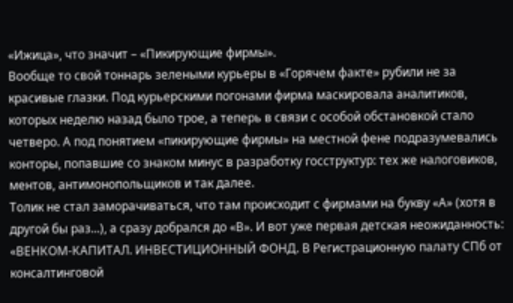«Ижица», что значит – «Пикирующие фирмы».
Вообще то свой тоннарь зелеными курьеры в «Горячем факте» рубили не за красивые глазки. Под курьерскими погонами фирма маскировала аналитиков, которых неделю назад было трое, а теперь в связи с особой обстановкой стало четверо. А под понятием «пикирующие фирмы» на местной фене подразумевались конторы, попавшие со знаком минус в разработку госструктур: тех же налоговиков, ментов, антимонопольщиков и так далее.
Толик не стал заморачиваться, что там происходит с фирмами на букву «А» (хотя в другой бы раз...), а сразу добрался до «В». И вот уже первая детская неожиданность:
«ВЕНКОМ-КАПИТАЛ. ИНВЕСТИЦИОННЫЙ ФОНД. В Регистрационную палату СПб от консалтинговой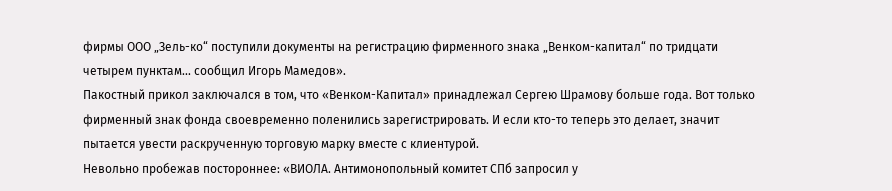фирмы ООО „Зель-ко“ поступили документы на регистрацию фирменного знака „Венком-капитал“ по тридцати четырем пунктам... сообщил Игорь Мамедов».
Пакостный прикол заключался в том, что «Венком-Капитал» принадлежал Сергею Шрамову больше года. Вот только фирменный знак фонда своевременно поленились зарегистрировать. И если кто-то теперь это делает, значит пытается увести раскрученную торговую марку вместе с клиентурой.
Невольно пробежав постороннее: «ВИОЛА. Антимонопольный комитет СПб запросил у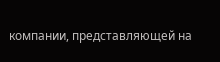компании, представляющей на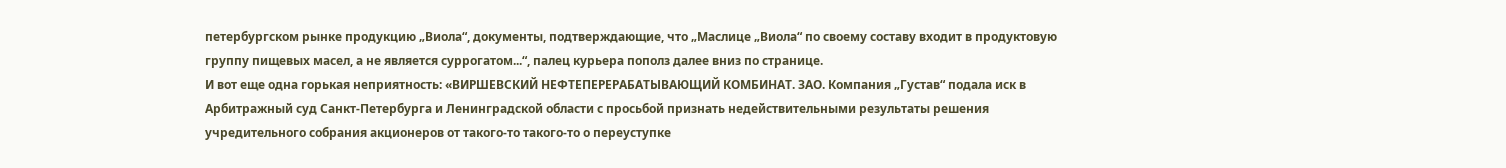петербургском рынке продукцию „Виола“, документы, подтверждающие, что „Маслице „Виола“ по своему составу входит в продуктовую группу пищевых масел, а не является суррогатом...“, палец курьера пополз далее вниз по странице.
И вот еще одна горькая неприятность: «ВИРШЕВСКИЙ НЕФТЕПЕРЕРАБАТЫВАЮЩИЙ КОМБИНАТ. ЗАО. Компания „Густав“ подала иск в Арбитражный суд Санкт-Петербурга и Ленинградской области с просьбой признать недействительными результаты решения учредительного собрания акционеров от такого-то такого-то о переуступке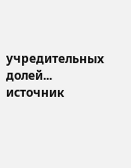учредительных долей... источник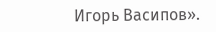Игорь Васипов».